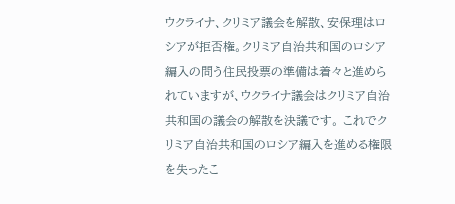ウクライナ、クリミア議会を解散、安保理はロシアが拒否権。クリミア自治共和国のロシア編入の問う住民投票の準備は着々と進められていますが、ウクライナ議会はクリミア自治共和国の議会の解散を決議です。 これでクリミア自治共和国のロシア編入を進める権限を失ったこ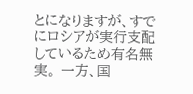とになりますが、すでにロシアが実行支配しているため有名無実。 一方、国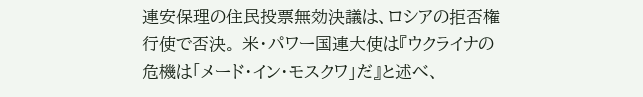連安保理の住民投票無効決議は、ロシアの拒否権行使で否決。 米・パワー国連大使は『ウクライナの危機は「メード・イン・モスクワ」だ』と述べ、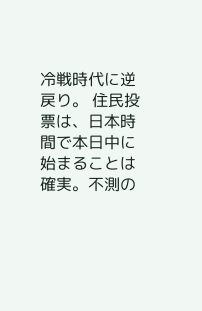冷戦時代に逆戻り。 住民投票は、日本時間で本日中に始まることは確実。不測の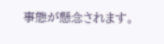事態が懸念されます。